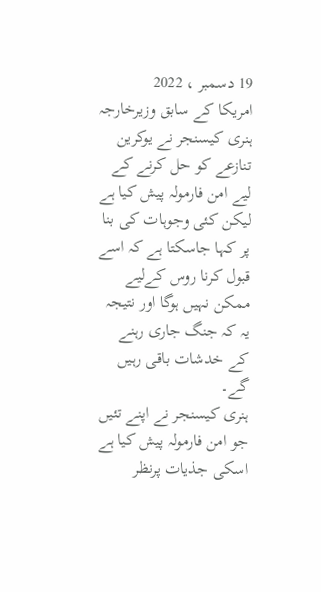19 دسمبر ، 2022
امریکا کے سابق وزیرخارجہ ہنری کیسنجر نے یوکرین تنازعے کو حل کرنے کے لیے امن فارمولہ پیش کیا ہے لیکن کئی وجوہات کی بنا پر کہا جاسکتا ہے کہ اسے قبول کرنا روس کےلیے ممکن نہیں ہوگا اور نتیجہ یہ کہ جنگ جاری رہنے کے خدشات باقی رہیں گے۔
ہنری کیسنجر نے اپنے تئیں جو امن فارمولہ پیش کیا ہے اسکی جذیات پرنظر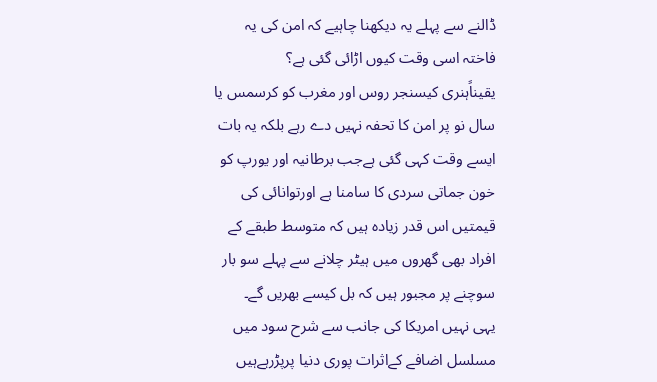ڈالنے سے پہلے یہ دیکھنا چاہیے کہ امن کی یہ فاختہ اسی وقت کیوں اڑائی گئی ہے؟
یقیناًہنری کیسنجر روس اور مغرب کو کرسمس یا سال نو پر امن کا تحفہ نہیں دے رہے بلکہ یہ بات ایسے وقت کہی گئی ہےجب برطانیہ اور یورپ کو خون جماتی سردی کا سامنا ہے اورتوانائی کی قیمتیں اس قدر زیادہ ہیں کہ متوسط طبقے کے افراد بھی گھروں میں ہیٹر چلانے سے پہلے سو بار سوچنے پر مجبور ہیں کہ بل کیسے بھریں گے۔
یہی نہیں امریکا کی جانب سے شرح سود میں مسلسل اضافے کےاثرات پوری دنیا پرپڑرہےہیں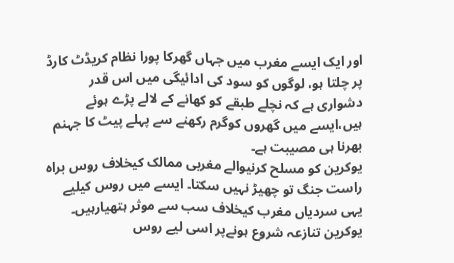اور ایک ایسے مغرب میں جہاں گھرکا پورا نظام کریڈٹ کارڈ پر چلتا ہو، لوگوں کو سود کی ادائیگی میں اس قدر دشواری ہے کہ نچلے طبقے کو کھانے کے لالے پڑے ہوئے ہیں،ایسے میں گھروں کوگرم رکھنے سے پہلے پیٹ کا جہنم بھرنا ہی مصیبت ہے۔
یوکرین کو مسلح کرنیوالے مغربی ممالک کیخلاف روس براہ راست جنگ تو چھیڑ نہیں سکتا۔ ایسے میں روس کیلیے یہی سردیاں مغرب کیخلاف سب سے موثر ہتھیارہیں۔ یوکرین تنازعہ شروع ہونےپر اسی لیے روس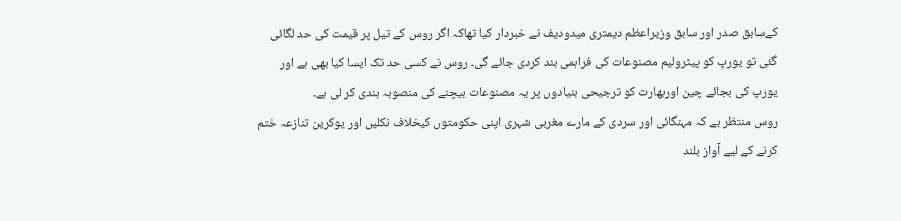کےسابق صدر اور سابق وزیراعظم دیمتری میدودیف نے خبردار کیا تھاکہ اگر روس کے تیل پر قیمت کی حد لگائی گئی تو یورپ کو پیٹرولیم مصنوعات کی فراہمی بند کردی جائے گی۔ روس نے کسی حد تک ایسا کیا بھی ہے اور یورپ کی بجائے چین اوربھارت کو ترجیحی بنیادوں پر یہ مصنوعات بیچنے کی منصوبہ بندی کر لی ہے۔
روس منتظر ہے کہ مہنگائی اور سردی کے مارے مغربی شہری اپنی حکومتوں کیخلاف نکلیں اور یوکرین تنازعہ ختم کرنے کے لیے آواز بلند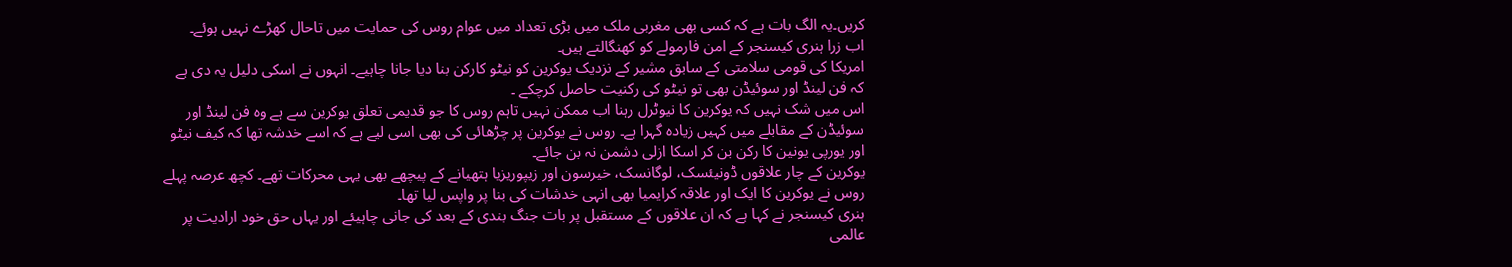کریں۔یہ الگ بات ہے کہ کسی بھی مغربی ملک میں بڑی تعداد میں عوام روس کی حمایت میں تاحال کھڑے نہیں ہوئے۔
اب زرا ہنری کیسنجر کے امن فارمولے کو کھنگالتے ہیں۔
امریکا کی قومی سلامتی کے سابق مشیر کے نزدیک یوکرین کو نیٹو کارکن بنا دیا جانا چاہیے۔ انہوں نے اسکی دلیل یہ دی ہے کہ فن لینڈ اور سوئیڈن بھی تو نیٹو کی رکنیت حاصل کرچکے ۔
اس میں شک نہیں کہ یوکرین کا نیوٹرل رہنا اب ممکن نہیں تاہم روس کا جو قدیمی تعلق یوکرین سے ہے وہ فن لینڈ اور سوئیڈن کے مقابلے میں کہیں زیادہ گہرا ہے۔ روس نے یوکرین پر چڑھائی کی بھی اسی لیے ہے کہ اسے خدشہ تھا کہ کیف نیٹو اور یورپی یونین کا رکن بن کر اسکا ازلی دشمن نہ بن جائے۔
یوکرین کے چار علاقوں ڈونیئسک، لوگانسک، خیرسون اور زیپوریزیا ہتھیانے کے پیچھے بھی یہی محرکات تھے۔ کچھ عرصہ پہلے روس نے یوکرین کا ایک اور علاقہ کرایمیا بھی انہی خدشات کی بنا پر واپس لیا تھا۔
ہنری کیسنجر نے کہا ہے کہ ان علاقوں کے مستقبل پر بات جنگ بندی کے بعد کی جانی چاہیئے اور یہاں حق خود ارادیت پر عالمی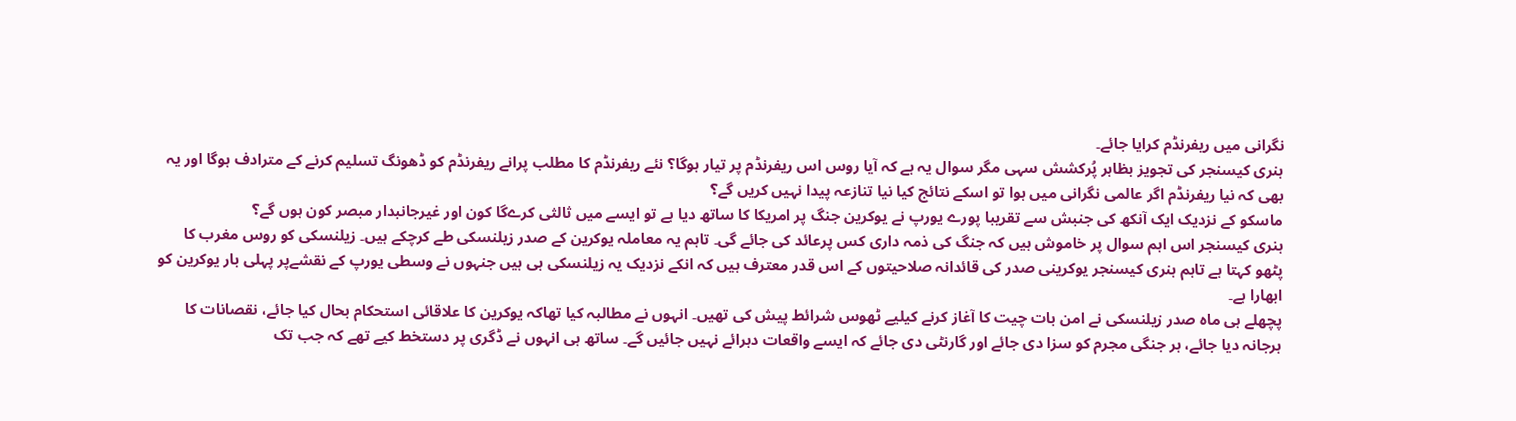نگرانی میں ریفرنڈم کرایا جائے۔
ہنری کیسنجر کی تجویز بظاہر پُرکشش سہی مگر سوال یہ ہے کہ آیا روس اس ریفرنڈم پر تیار ہوگا؟ نئے ریفرنڈم کا مطلب پرانے ریفرنڈم کو ڈھونگ تسلیم کرنے کے مترادف ہوگا اور یہ بھی کہ نیا ریفرنڈم اگر عالمی نگرانی میں ہوا تو اسکے نتائج کیا نیا تنازعہ پیدا نہیں کریں گے؟
ماسکو کے نزدیک ایک آنکھ کی جنبش سے تقریبا پورے یورپ نے یوکرین جنگ پر امریکا کا ساتھ دیا ہے تو ایسے میں ثالثی کرےگا کون اور غیرجانبدار مبصر کون ہوں گے؟
ہنری کیسنجر اس اہم سوال پر خاموش ہیں کہ جنگ کی ذمہ داری کس پرعائد کی جائے گی۔ تاہم یہ معاملہ یوکرین کے صدر زیلنسکی طے کرچکے ہیں۔ زیلنسکی کو روس مغرب کا پٹھو کہتا ہے تاہم ہنری کیسنجر یوکرینی صدر کی قائدانہ صلاحیتوں کے اس قدر معترف ہیں کہ انکے نزدیک یہ زیلنسکی ہی ہیں جنہوں نے وسطی یورپ کے نقشےپر پہلی بار یوکرین کو ابھارا ہے۔
پچھلے ہی ماہ صدر زیلنسکی نے امن بات چیت کا آغاز کرنے کیلیے ٹھوس شرائط پیش کی تھیں۔ انہوں نے مطالبہ کیا تھاکہ یوکرین کا علاقائی استحکام بحال کیا جائے، نقصانات کا ہرجانہ دیا جائے، ہر جنگی مجرم کو سزا دی جائے اور گارنٹی دی جائے کہ ایسے واقعات دہرائے نہیں جائیں گے۔ ساتھ ہی انہوں نے ڈگری پر دستخط کیے تھے کہ جب تک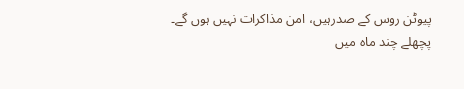پیوٹن روس کے صدرہیں، امن مذاکرات نہیں ہوں گے۔
پچھلے چند ماہ میں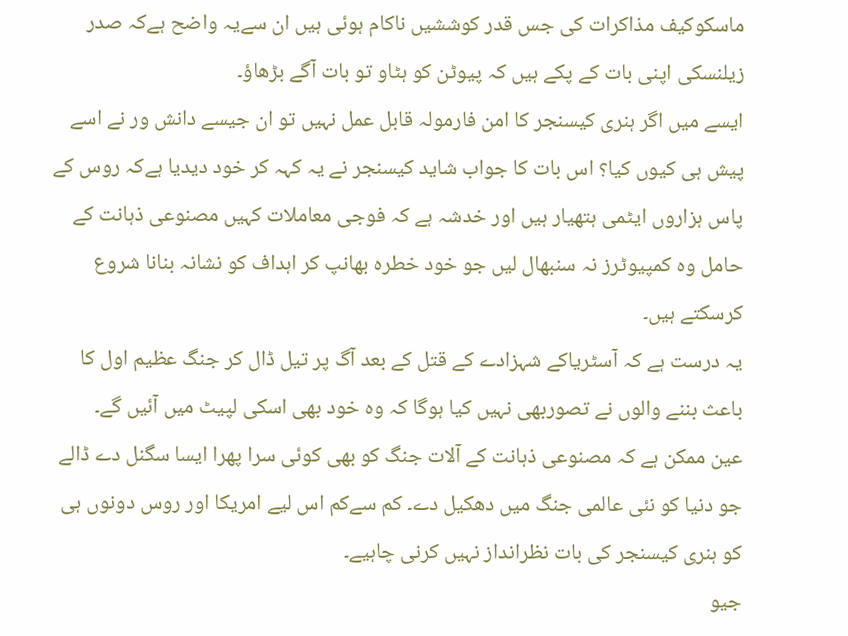ماسکوکیف مذاکرات کی جس قدر کوششیں ناکام ہوئی ہیں ان سےیہ واضح ہےکہ صدر زیلنسکی اپنی بات کے پکے ہیں کہ پیوٹن کو ہٹاو تو بات آگے بڑھاؤ۔
ایسے میں اگر ہنری کیسنجر کا امن فارمولہ قابل عمل نہیں تو ان جیسے دانش ور نے اسے پیش ہی کیوں کیا؟ اس بات کا جواب شاید کیسنجر نے یہ کہہ کر خود دیدیا ہےکہ روس کے پاس ہزاروں ایٹمی ہتھیار ہیں اور خدشہ ہے کہ فوجی معاملات کہیں مصنوعی ذہانت کے حامل وہ کمپیوٹرز نہ سنبھال لیں جو خود خطرہ بھانپ کر اہداف کو نشانہ بنانا شروع کرسکتے ہیں۔
یہ درست ہے کہ آسٹریاکے شہزادے کے قتل کے بعد آگ پر تیل ڈال کر جنگ عظیم اول کا باعث بننے والوں نے تصوربھی نہیں کیا ہوگا کہ وہ خود بھی اسکی لپیٹ میں آئیں گے۔
عین ممکن ہے کہ مصنوعی ذہانت کے آلات جنگ کو بھی کوئی سرا پھرا ایسا سگنل دے ڈالے جو دنیا کو نئی عالمی جنگ میں دھکیل دے۔ کم سےکم اس لیے امریکا اور روس دونوں ہی کو ہنری کیسنجر کی بات نظرانداز نہیں کرنی چاہیے۔
جیو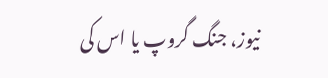نیوز، جنگ گروپ یا اس کی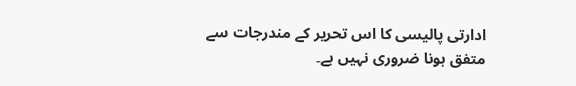ادارتی پالیسی کا اس تحریر کے مندرجات سے متفق ہونا ضروری نہیں ہے۔